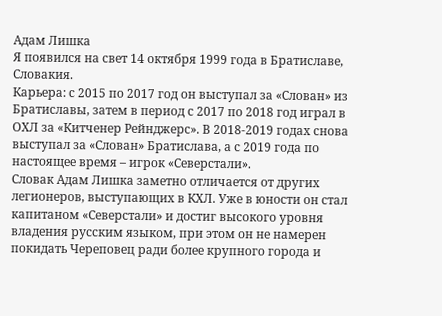Адам Лишка
Я появился на свет 14 октября 1999 года в Братиславе, Словакия.
Карьера: с 2015 по 2017 год он выступал за «Слован» из Братиславы, затем в период с 2017 по 2018 год играл в ОХЛ за «Китченер Рейнджерс». В 2018-2019 годах снова выступал за «Слован» Братислава, а с 2019 года по настоящее время – игрок «Северстали».
Словак Адам Лишка заметно отличается от других легионеров, выступающих в КХЛ. Уже в юности он стал капитаном «Северстали» и достиг высокого уровня владения русским языком, при этом он не намерен покидать Череповец ради более крупного города и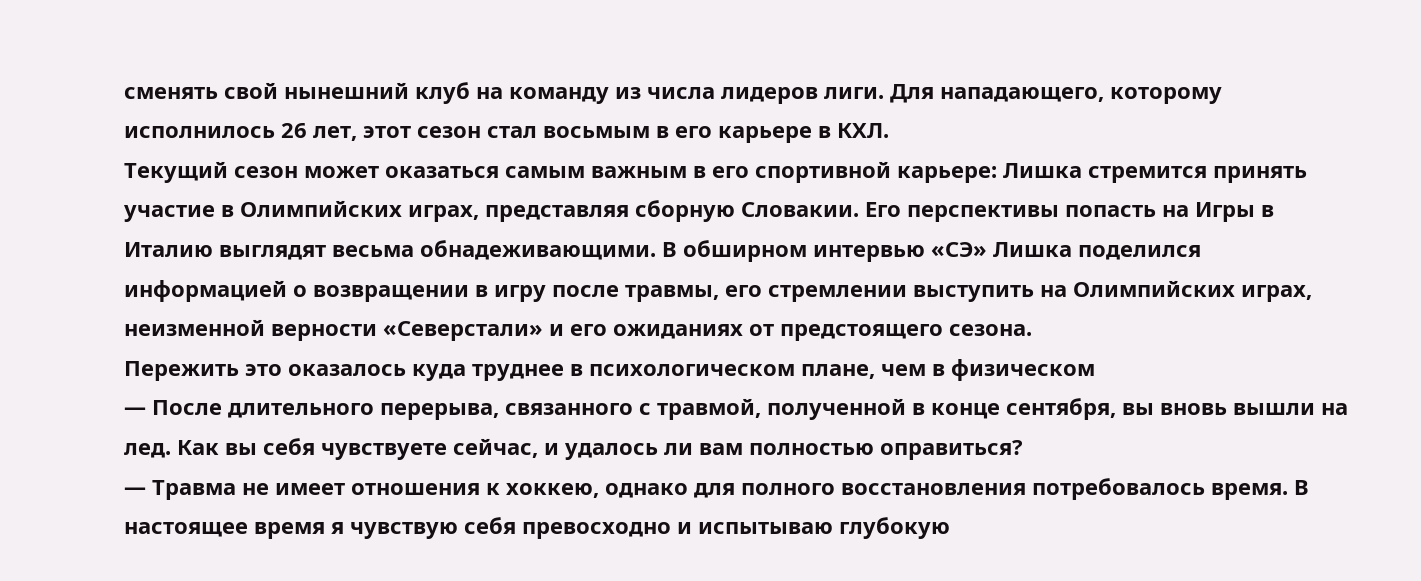сменять свой нынешний клуб на команду из числа лидеров лиги. Для нападающего, которому исполнилось 26 лет, этот сезон стал восьмым в его карьере в КХЛ.
Текущий сезон может оказаться самым важным в его спортивной карьере: Лишка стремится принять участие в Олимпийских играх, представляя сборную Словакии. Его перспективы попасть на Игры в Италию выглядят весьма обнадеживающими. В обширном интервью «СЭ» Лишка поделился информацией о возвращении в игру после травмы, его стремлении выступить на Олимпийских играх, неизменной верности «Северстали» и его ожиданиях от предстоящего сезона.
Пережить это оказалось куда труднее в психологическом плане, чем в физическом
— После длительного перерыва, связанного с травмой, полученной в конце сентября, вы вновь вышли на лед. Как вы себя чувствуете сейчас, и удалось ли вам полностью оправиться?
— Травма не имеет отношения к хоккею, однако для полного восстановления потребовалось время. В настоящее время я чувствую себя превосходно и испытываю глубокую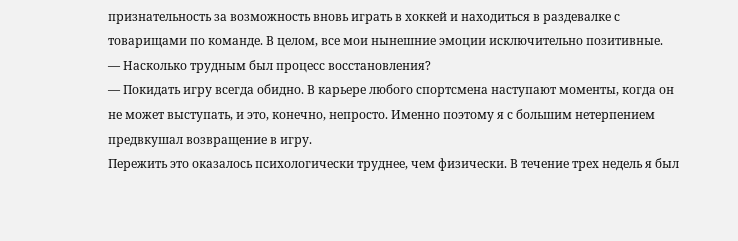признательность за возможность вновь играть в хоккей и находиться в раздевалке с товарищами по команде. В целом, все мои нынешние эмоции исключительно позитивные.
— Насколько трудным был процесс восстановления?
— Покидать игру всегда обидно. В карьере любого спортсмена наступают моменты, когда он не может выступать, и это, конечно, непросто. Именно поэтому я с большим нетерпением предвкушал возвращение в игру.
Пережить это оказалось психологически труднее, чем физически. В течение трех недель я был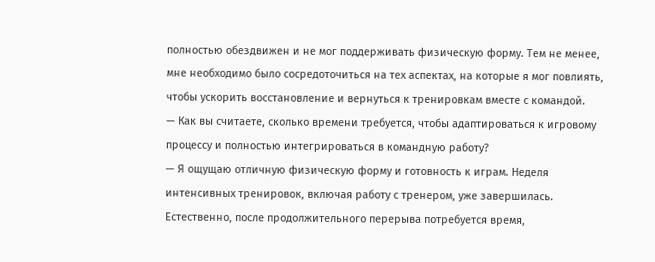полностью обездвижен и не мог поддерживать физическую форму. Тем не менее, мне необходимо было сосредоточиться на тех аспектах, на которые я мог повлиять, чтобы ускорить восстановление и вернуться к тренировкам вместе с командой.
— Как вы считаете, сколько времени требуется, чтобы адаптироваться к игровому процессу и полностью интегрироваться в командную работу?
— Я ощущаю отличную физическую форму и готовность к играм. Неделя интенсивных тренировок, включая работу с тренером, уже завершилась. Естественно, после продолжительного перерыва потребуется время,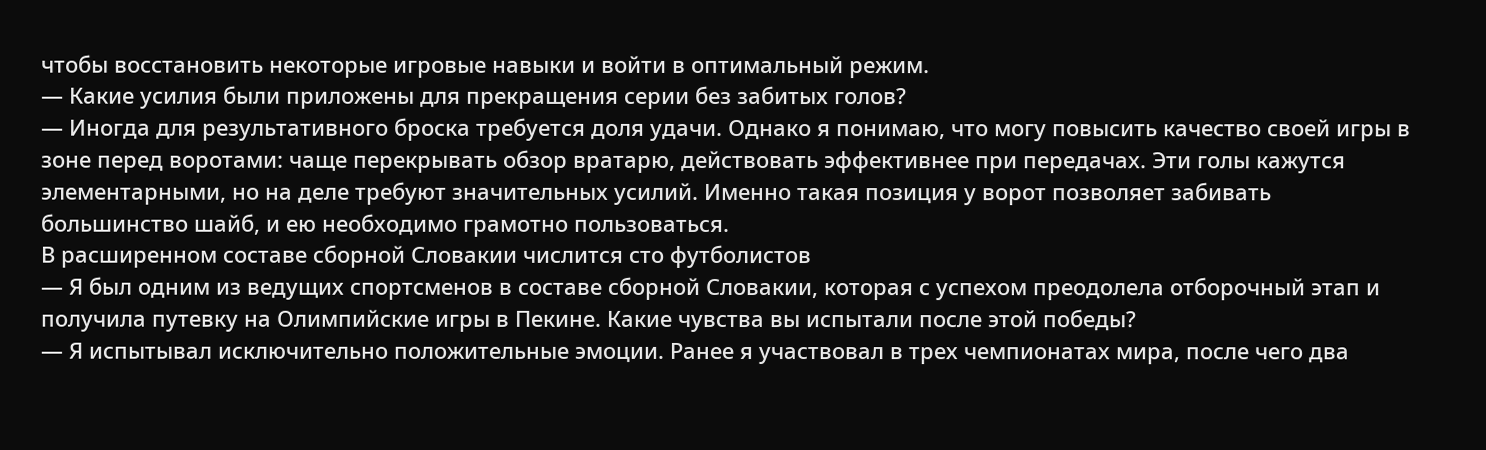чтобы восстановить некоторые игровые навыки и войти в оптимальный режим.
— Какие усилия были приложены для прекращения серии без забитых голов?
— Иногда для результативного броска требуется доля удачи. Однако я понимаю, что могу повысить качество своей игры в зоне перед воротами: чаще перекрывать обзор вратарю, действовать эффективнее при передачах. Эти голы кажутся элементарными, но на деле требуют значительных усилий. Именно такая позиция у ворот позволяет забивать большинство шайб, и ею необходимо грамотно пользоваться.
В расширенном составе сборной Словакии числится сто футболистов
— Я был одним из ведущих спортсменов в составе сборной Словакии, которая с успехом преодолела отборочный этап и получила путевку на Олимпийские игры в Пекине. Какие чувства вы испытали после этой победы?
— Я испытывал исключительно положительные эмоции. Ранее я участвовал в трех чемпионатах мира, после чего два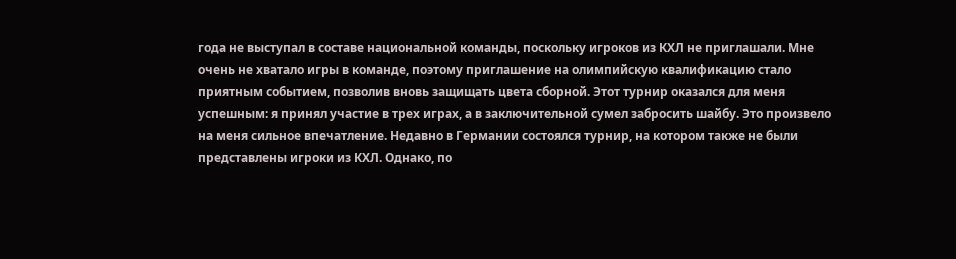года не выступал в составе национальной команды, поскольку игроков из КХЛ не приглашали. Мне очень не хватало игры в команде, поэтому приглашение на олимпийскую квалификацию стало приятным событием, позволив вновь защищать цвета сборной. Этот турнир оказался для меня успешным: я принял участие в трех играх, а в заключительной сумел забросить шайбу. Это произвело на меня сильное впечатление. Недавно в Германии состоялся турнир, на котором также не были представлены игроки из КХЛ. Однако, по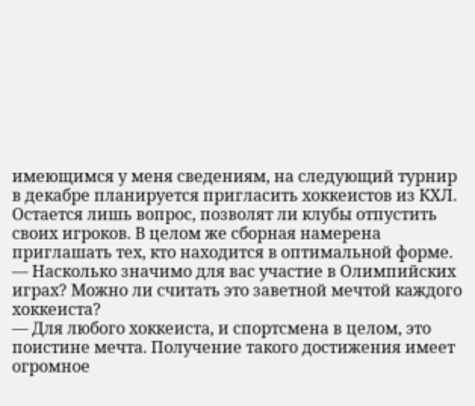имеющимся у меня сведениям, на следующий турнир в декабре планируется пригласить хоккеистов из КХЛ. Остается лишь вопрос, позволят ли клубы отпустить своих игроков. В целом же сборная намерена приглашать тех, кто находится в оптимальной форме.
— Насколько значимо для вас участие в Олимпийских играх? Можно ли считать это заветной мечтой каждого хоккеиста?
— Для любого хоккеиста, и спортсмена в целом, это поистине мечта. Получение такого достижения имеет огромное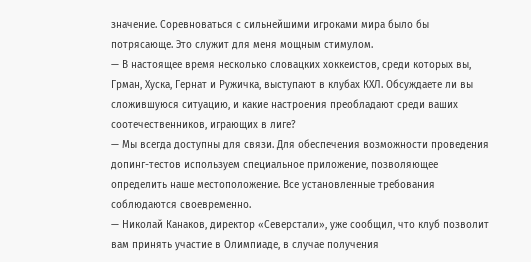значение. Соревноваться с сильнейшими игроками мира было бы потрясающе. Это служит для меня мощным стимулом.
— В настоящее время несколько словацких хоккеистов, среди которых вы, Грман, Хуска, Гернат и Ружичка, выступают в клубах КХЛ. Обсуждаете ли вы сложившуюся ситуацию, и какие настроения преобладают среди ваших соотечественников, играющих в лиге?
— Мы всегда доступны для связи. Для обеспечения возможности проведения допинг-тестов используем специальное приложение, позволяющее определить наше местоположение. Все установленные требования соблюдаются своевременно.
— Николай Канаков, директор «Северстали», уже сообщил, что клуб позволит вам принять участие в Олимпиаде, в случае получения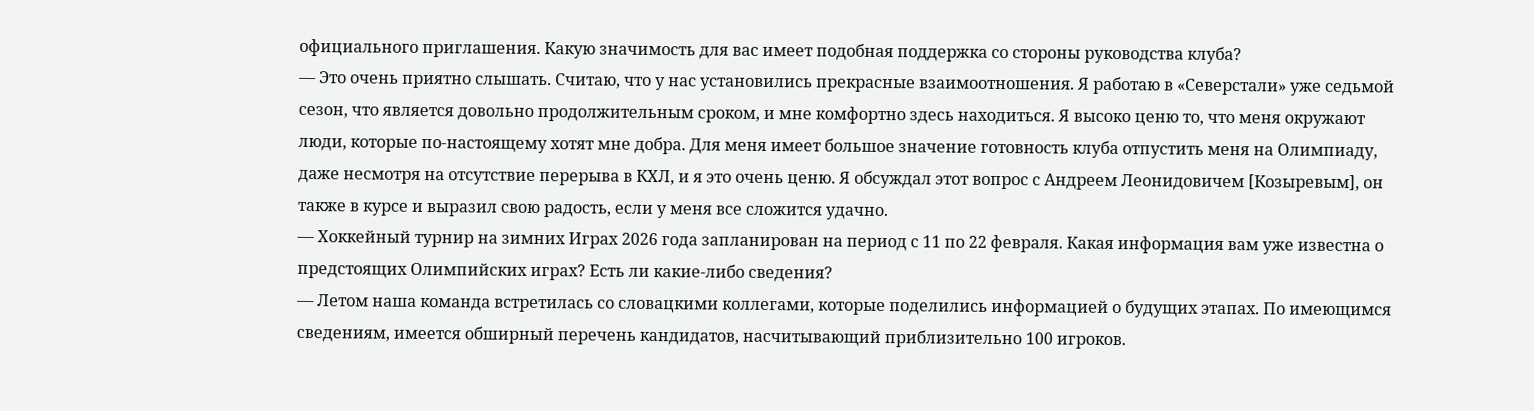официального приглашения. Какую значимость для вас имеет подобная поддержка со стороны руководства клуба?
— Это очень приятно слышать. Считаю, что у нас установились прекрасные взаимоотношения. Я работаю в «Северстали» уже седьмой сезон, что является довольно продолжительным сроком, и мне комфортно здесь находиться. Я высоко ценю то, что меня окружают люди, которые по-настоящему хотят мне добра. Для меня имеет большое значение готовность клуба отпустить меня на Олимпиаду, даже несмотря на отсутствие перерыва в КХЛ, и я это очень ценю. Я обсуждал этот вопрос с Андреем Леонидовичем [Козыревым], он также в курсе и выразил свою радость, если у меня все сложится удачно.
— Хоккейный турнир на зимних Играх 2026 года запланирован на период с 11 по 22 февраля. Какая информация вам уже известна о предстоящих Олимпийских играх? Есть ли какие-либо сведения?
— Летом наша команда встретилась со словацкими коллегами, которые поделились информацией о будущих этапах. По имеющимся сведениям, имеется обширный перечень кандидатов, насчитывающий приблизительно 100 игроков.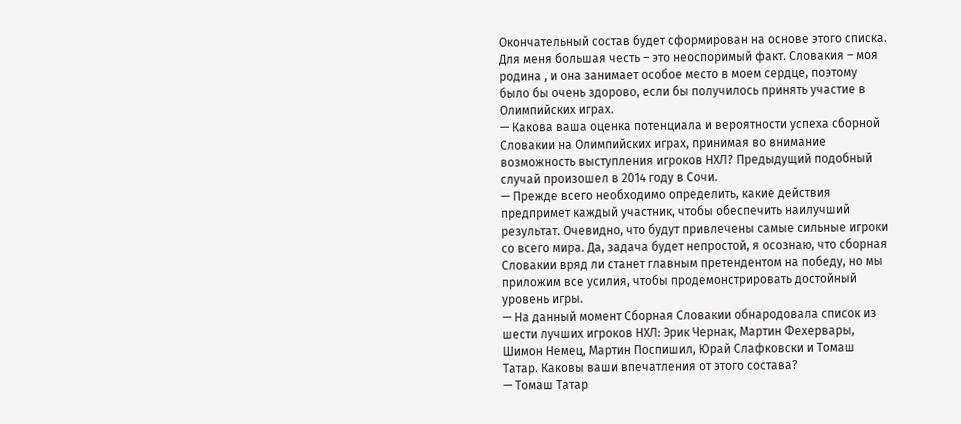Окончательный состав будет сформирован на основе этого списка.
Для меня большая честь – это неоспоримый факт. Словакия – моя родина , и она занимает особое место в моем сердце, поэтому было бы очень здорово, если бы получилось принять участие в Олимпийских играх.
— Какова ваша оценка потенциала и вероятности успеха сборной Словакии на Олимпийских играх, принимая во внимание возможность выступления игроков НХЛ? Предыдущий подобный случай произошел в 2014 году в Сочи.
— Прежде всего необходимо определить, какие действия предпримет каждый участник, чтобы обеспечить наилучший результат. Очевидно, что будут привлечены самые сильные игроки со всего мира. Да, задача будет непростой, я осознаю, что сборная Словакии вряд ли станет главным претендентом на победу, но мы приложим все усилия, чтобы продемонстрировать достойный уровень игры.
— На данный момент Сборная Словакии обнародовала список из шести лучших игроков НХЛ: Эрик Чернак, Мартин Фехервары, Шимон Немец, Мартин Поспишил, Юрай Слафковски и Томаш Татар. Каковы ваши впечатления от этого состава?
— Томаш Татар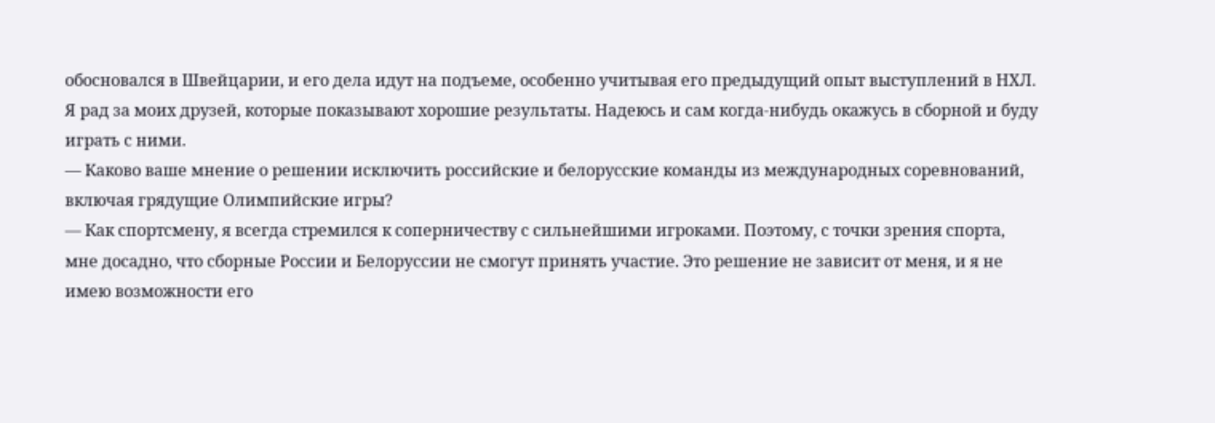обосновался в Швейцарии, и его дела идут на подъеме, особенно учитывая его предыдущий опыт выступлений в НХЛ. Я рад за моих друзей, которые показывают хорошие результаты. Надеюсь и сам когда-нибудь окажусь в сборной и буду играть с ними.
— Каково ваше мнение о решении исключить российские и белорусские команды из международных соревнований, включая грядущие Олимпийские игры?
— Как спортсмену, я всегда стремился к соперничеству с сильнейшими игроками. Поэтому, с точки зрения спорта, мне досадно, что сборные России и Белоруссии не смогут принять участие. Это решение не зависит от меня, и я не имею возможности его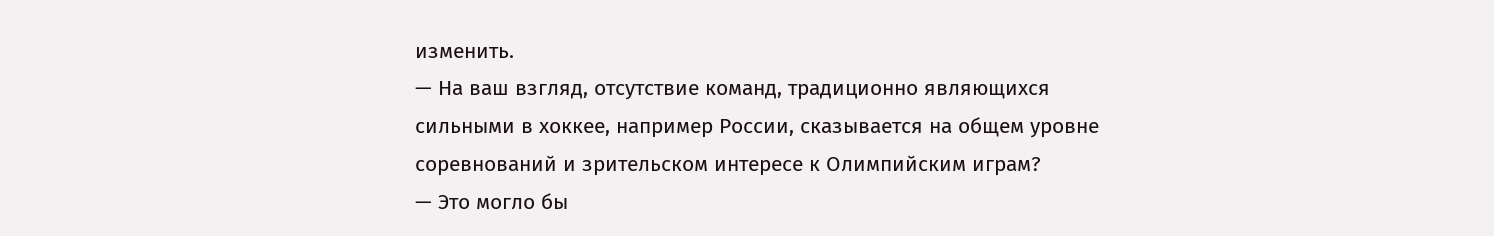изменить.
— На ваш взгляд, отсутствие команд, традиционно являющихся сильными в хоккее, например России, сказывается на общем уровне соревнований и зрительском интересе к Олимпийским играм?
— Это могло бы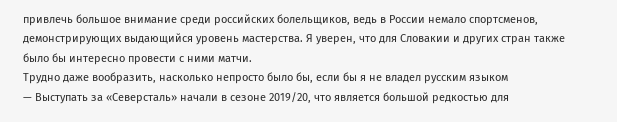привлечь большое внимание среди российских болельщиков, ведь в России немало спортсменов, демонстрирующих выдающийся уровень мастерства. Я уверен, что для Словакии и других стран также было бы интересно провести с ними матчи.
Трудно даже вообразить, насколько непросто было бы, если бы я не владел русским языком
— Выступать за «Северсталь» начали в сезоне 2019/20, что является большой редкостью для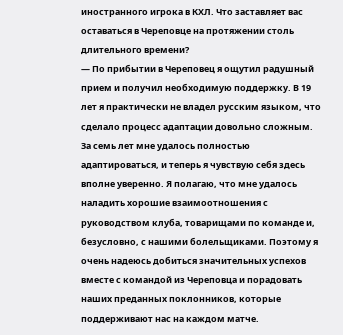иностранного игрока в КХЛ. Что заставляет вас оставаться в Череповце на протяжении столь длительного времени?
— По прибытии в Череповец я ощутил радушный прием и получил необходимую поддержку. В 19 лет я практически не владел русским языком, что сделало процесс адаптации довольно сложным. За семь лет мне удалось полностью адаптироваться, и теперь я чувствую себя здесь вполне уверенно. Я полагаю, что мне удалось наладить хорошие взаимоотношения с руководством клуба, товарищами по команде и, безусловно, с нашими болельщиками. Поэтому я очень надеюсь добиться значительных успехов вместе с командой из Череповца и порадовать наших преданных поклонников, которые поддерживают нас на каждом матче.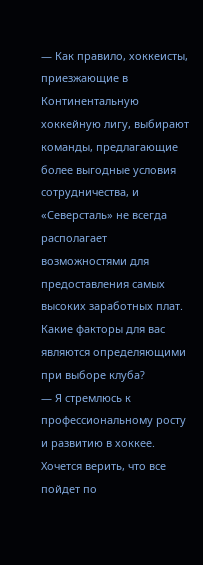— Как правило, хоккеисты, приезжающие в Континентальную хоккейную лигу, выбирают команды, предлагающие более выгодные условия сотрудничества, и «Северсталь» не всегда располагает возможностями для предоставления самых высоких заработных плат. Какие факторы для вас являются определяющими при выборе клуба?
— Я стремлюсь к профессиональному росту и развитию в хоккее. Хочется верить, что все пойдет по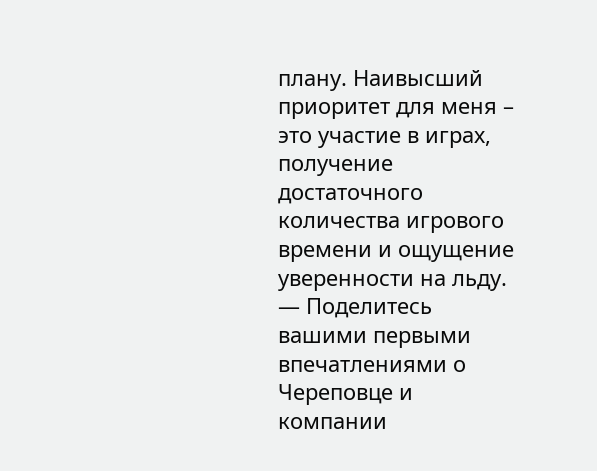плану. Наивысший приоритет для меня – это участие в играх, получение достаточного количества игрового времени и ощущение уверенности на льду.
— Поделитесь вашими первыми впечатлениями о Череповце и компании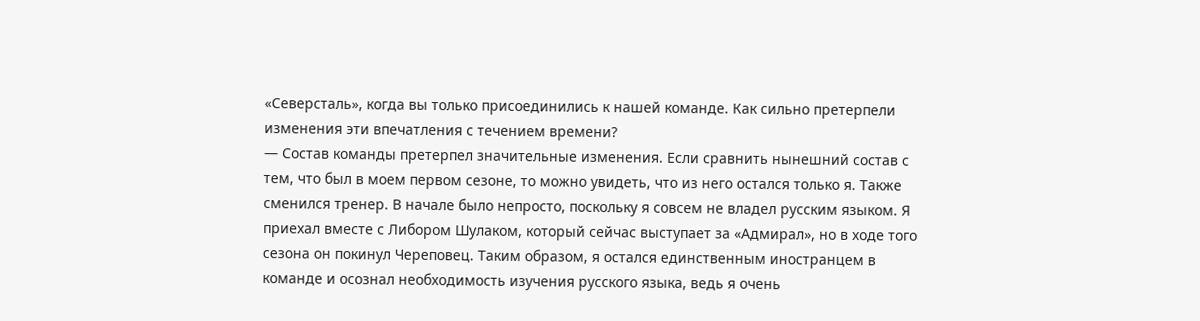«Северсталь», когда вы только присоединились к нашей команде. Как сильно претерпели изменения эти впечатления с течением времени?
— Состав команды претерпел значительные изменения. Если сравнить нынешний состав с тем, что был в моем первом сезоне, то можно увидеть, что из него остался только я. Также сменился тренер. В начале было непросто, поскольку я совсем не владел русским языком. Я приехал вместе с Либором Шулаком, который сейчас выступает за «Адмирал», но в ходе того сезона он покинул Череповец. Таким образом, я остался единственным иностранцем в команде и осознал необходимость изучения русского языка, ведь я очень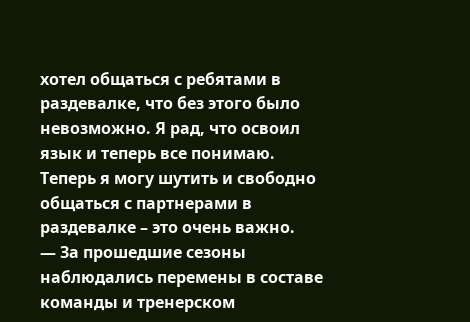хотел общаться с ребятами в раздевалке, что без этого было невозможно. Я рад, что освоил язык и теперь все понимаю. Теперь я могу шутить и свободно общаться с партнерами в раздевалке – это очень важно.
— За прошедшие сезоны наблюдались перемены в составе команды и тренерском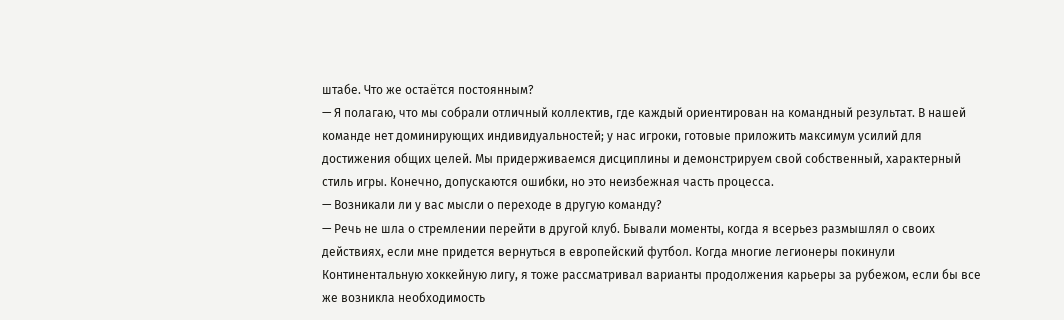штабе. Что же остаётся постоянным?
— Я полагаю, что мы собрали отличный коллектив, где каждый ориентирован на командный результат. В нашей команде нет доминирующих индивидуальностей; у нас игроки, готовые приложить максимум усилий для достижения общих целей. Мы придерживаемся дисциплины и демонстрируем свой собственный, характерный стиль игры. Конечно, допускаются ошибки, но это неизбежная часть процесса.
— Возникали ли у вас мысли о переходе в другую команду?
— Речь не шла о стремлении перейти в другой клуб. Бывали моменты, когда я всерьез размышлял о своих действиях, если мне придется вернуться в европейский футбол. Когда многие легионеры покинули Континентальную хоккейную лигу, я тоже рассматривал варианты продолжения карьеры за рубежом, если бы все же возникла необходимость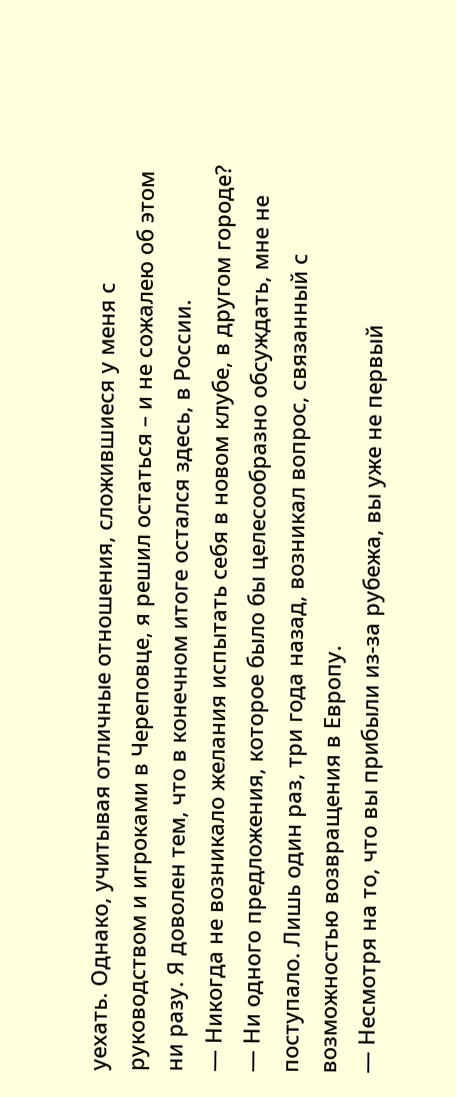уехать. Однако, учитывая отличные отношения, сложившиеся у меня с руководством и игроками в Череповце, я решил остаться – и не сожалею об этом ни разу. Я доволен тем, что в конечном итоге остался здесь, в России.
— Никогда не возникало желания испытать себя в новом клубе, в другом городе?
— Ни одного предложения, которое было бы целесообразно обсуждать, мне не поступало. Лишь один раз, три года назад, возникал вопрос, связанный с возможностью возвращения в Европу.
— Несмотря на то, что вы прибыли из-за рубежа, вы уже не первый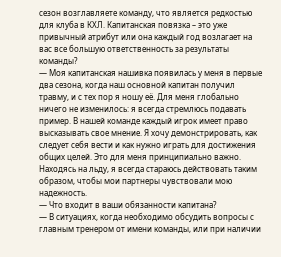сезон возглавляете команду, что является редкостью для клуба в КХЛ. Капитанская повязка – это уже привычный атрибут или она каждый год возлагает на вас все большую ответственность за результаты команды?
— Моя капитанская нашивка появилась у меня в первые два сезона, когда наш основной капитан получил травму, и с тех пор я ношу её. Для меня глобально ничего не изменилось: я всегда стремлюсь подавать пример. В нашей команде каждый игрок имеет право высказывать свое мнение. Я хочу демонстрировать, как следует себя вести и как нужно играть для достижения общих целей. Это для меня принципиально важно. Находясь на льду, я всегда стараюсь действовать таким образом, чтобы мои партнеры чувствовали мою надежность.
— Что входит в ваши обязанности капитана?
— В ситуациях, когда необходимо обсудить вопросы с главным тренером от имени команды, или при наличии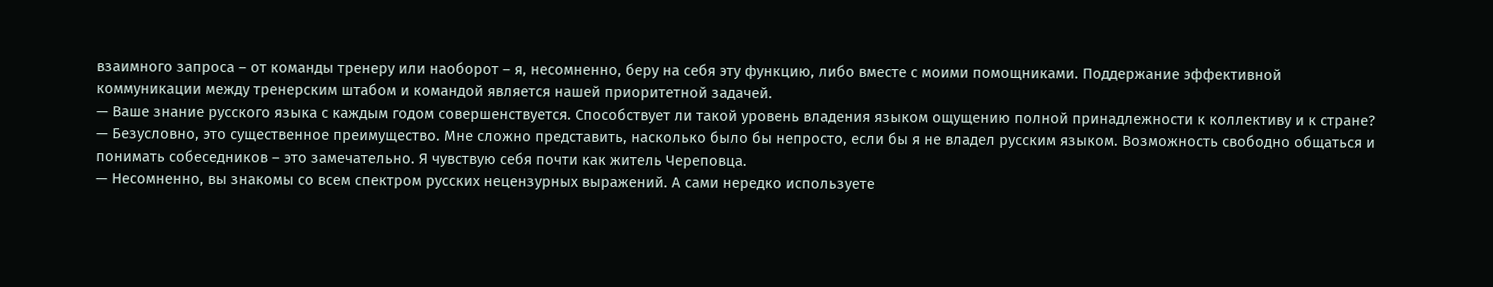взаимного запроса – от команды тренеру или наоборот – я, несомненно, беру на себя эту функцию, либо вместе с моими помощниками. Поддержание эффективной коммуникации между тренерским штабом и командой является нашей приоритетной задачей.
— Ваше знание русского языка с каждым годом совершенствуется. Способствует ли такой уровень владения языком ощущению полной принадлежности к коллективу и к стране?
— Безусловно, это существенное преимущество. Мне сложно представить, насколько было бы непросто, если бы я не владел русским языком. Возможность свободно общаться и понимать собеседников – это замечательно. Я чувствую себя почти как житель Череповца.
— Несомненно, вы знакомы со всем спектром русских нецензурных выражений. А сами нередко используете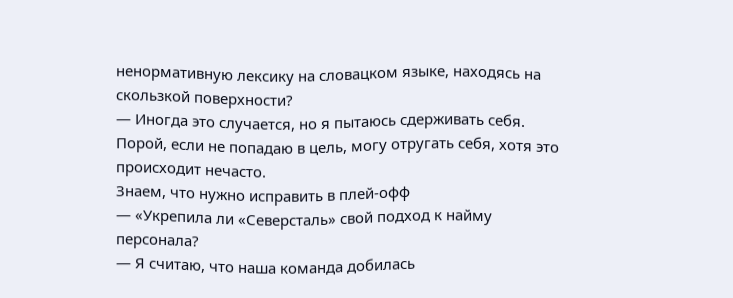ненормативную лексику на словацком языке, находясь на скользкой поверхности?
— Иногда это случается, но я пытаюсь сдерживать себя. Порой, если не попадаю в цель, могу отругать себя, хотя это происходит нечасто.
Знаем, что нужно исправить в плей-офф
— «Укрепила ли «Северсталь» свой подход к найму персонала?
— Я считаю, что наша команда добилась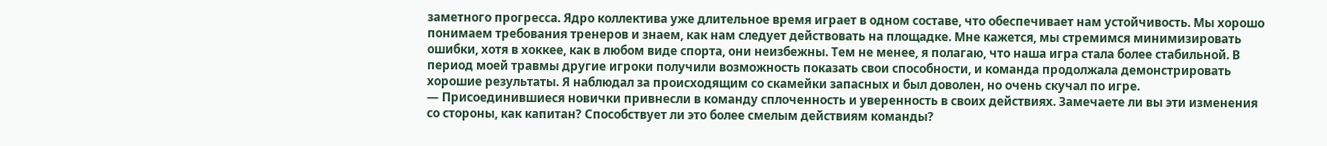заметного прогресса. Ядро коллектива уже длительное время играет в одном составе, что обеспечивает нам устойчивость. Мы хорошо понимаем требования тренеров и знаем, как нам следует действовать на площадке. Мне кажется, мы стремимся минимизировать ошибки, хотя в хоккее, как в любом виде спорта, они неизбежны. Тем не менее, я полагаю, что наша игра стала более стабильной. В период моей травмы другие игроки получили возможность показать свои способности, и команда продолжала демонстрировать хорошие результаты. Я наблюдал за происходящим со скамейки запасных и был доволен, но очень скучал по игре.
— Присоединившиеся новички привнесли в команду сплоченность и уверенность в своих действиях. Замечаете ли вы эти изменения со стороны, как капитан? Способствует ли это более смелым действиям команды?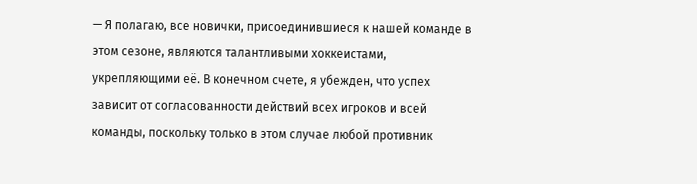— Я полагаю, все новички, присоединившиеся к нашей команде в этом сезоне, являются талантливыми хоккеистами, укрепляющими её. В конечном счете, я убежден, что успех зависит от согласованности действий всех игроков и всей команды, поскольку только в этом случае любой противник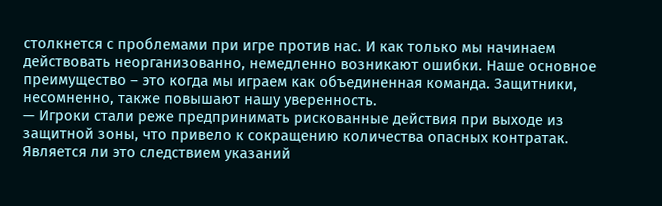столкнется с проблемами при игре против нас. И как только мы начинаем действовать неорганизованно, немедленно возникают ошибки. Наше основное преимущество – это когда мы играем как объединенная команда. Защитники, несомненно, также повышают нашу уверенность.
— Игроки стали реже предпринимать рискованные действия при выходе из защитной зоны, что привело к сокращению количества опасных контратак. Является ли это следствием указаний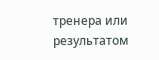тренера или результатом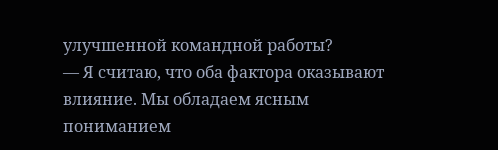улучшенной командной работы?
— Я считаю, что оба фактора оказывают влияние. Мы обладаем ясным пониманием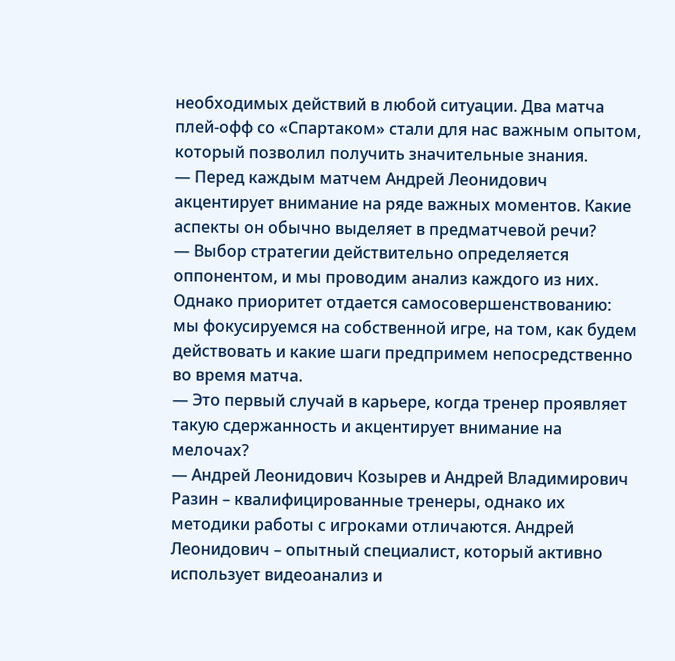необходимых действий в любой ситуации. Два матча плей-офф со «Спартаком» стали для нас важным опытом, который позволил получить значительные знания.
— Перед каждым матчем Андрей Леонидович акцентирует внимание на ряде важных моментов. Какие аспекты он обычно выделяет в предматчевой речи?
— Выбор стратегии действительно определяется оппонентом, и мы проводим анализ каждого из них. Однако приоритет отдается самосовершенствованию: мы фокусируемся на собственной игре, на том, как будем действовать и какие шаги предпримем непосредственно во время матча.
— Это первый случай в карьере, когда тренер проявляет такую сдержанность и акцентирует внимание на мелочах?
— Андрей Леонидович Козырев и Андрей Владимирович Разин – квалифицированные тренеры, однако их методики работы с игроками отличаются. Андрей Леонидович – опытный специалист, который активно использует видеоанализ и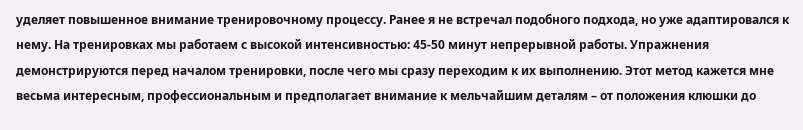уделяет повышенное внимание тренировочному процессу. Ранее я не встречал подобного подхода, но уже адаптировался к нему. На тренировках мы работаем с высокой интенсивностью: 45-50 минут непрерывной работы. Упражнения демонстрируются перед началом тренировки, после чего мы сразу переходим к их выполнению. Этот метод кажется мне весьма интересным, профессиональным и предполагает внимание к мельчайшим деталям – от положения клюшки до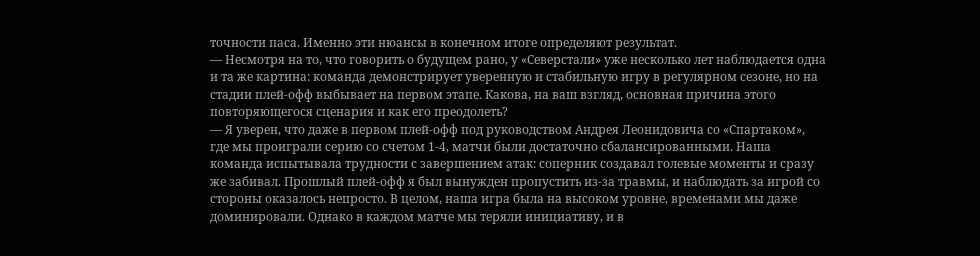точности паса. Именно эти нюансы в конечном итоге определяют результат.
— Несмотря на то, что говорить о будущем рано, у «Северстали» уже несколько лет наблюдается одна и та же картина: команда демонстрирует уверенную и стабильную игру в регулярном сезоне, но на стадии плей-офф выбывает на первом этапе. Какова, на ваш взгляд, основная причина этого повторяющегося сценария и как его преодолеть?
— Я уверен, что даже в первом плей-офф под руководством Андрея Леонидовича со «Спартаком», где мы проиграли серию со счетом 1-4, матчи были достаточно сбалансированными. Наша команда испытывала трудности с завершением атак: соперник создавал голевые моменты и сразу же забивал. Прошлый плей-офф я был вынужден пропустить из-за травмы, и наблюдать за игрой со стороны оказалось непросто. В целом, наша игра была на высоком уровне, временами мы даже доминировали. Однако в каждом матче мы теряли инициативу, и в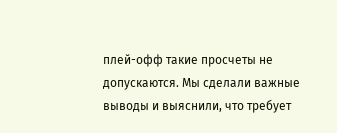плей-офф такие просчеты не допускаются. Мы сделали важные выводы и выяснили, что требует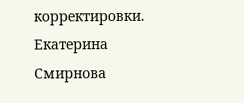корректировки.
Екатерина Смирнова